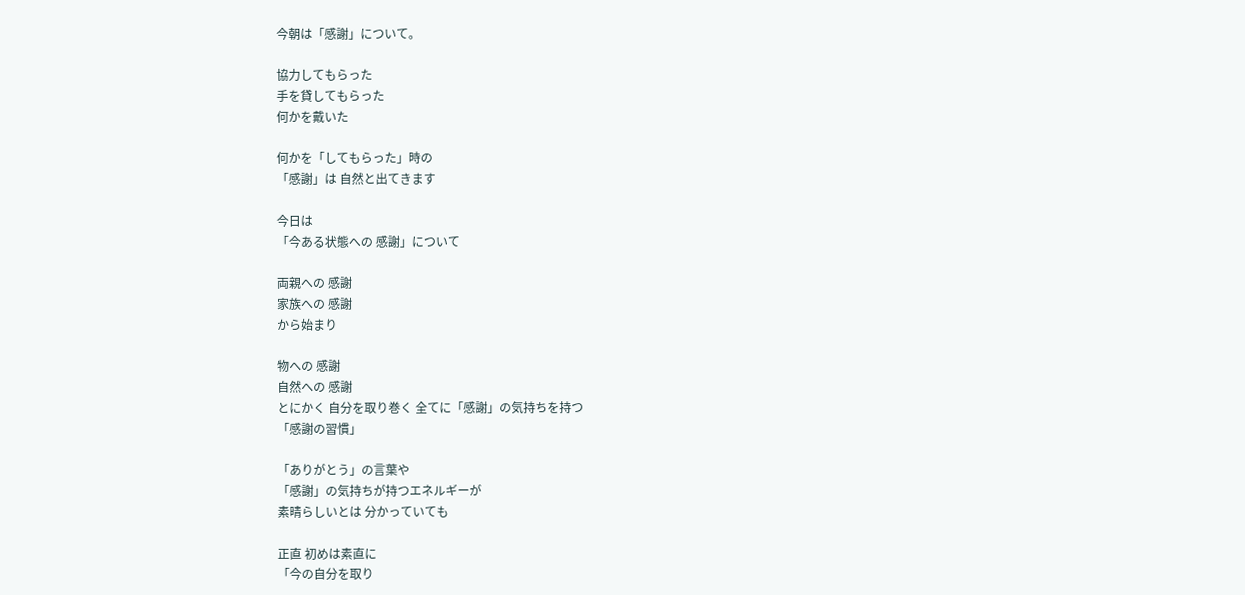今朝は「感謝」について。

協力してもらった
手を貸してもらった
何かを戴いた

何かを「してもらった」時の
「感謝」は 自然と出てきます

今日は
「今ある状態への 感謝」について

両親への 感謝
家族への 感謝
から始まり

物への 感謝
自然への 感謝
とにかく 自分を取り巻く 全てに「感謝」の気持ちを持つ
「感謝の習慣」

「ありがとう」の言葉や
「感謝」の気持ちが持つエネルギーが
素晴らしいとは 分かっていても

正直 初めは素直に
「今の自分を取り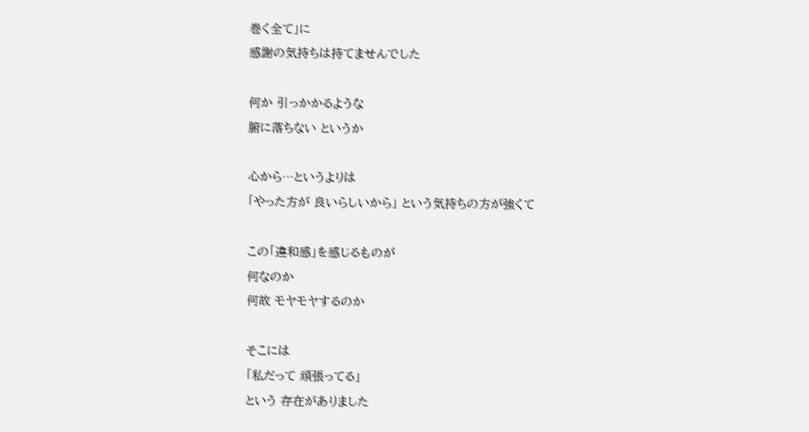巻く全て」に
感謝の気持ちは持てませんでした

何か 引っかかるような
腑に落ちない というか

心から…というよりは
「やった方が 良いらしいから」 という気持ちの方が強くて

この「違和感」を感じるものが
何なのか
何故 モヤモヤするのか

そこには
「私だって 頑張ってる」
という 存在がありました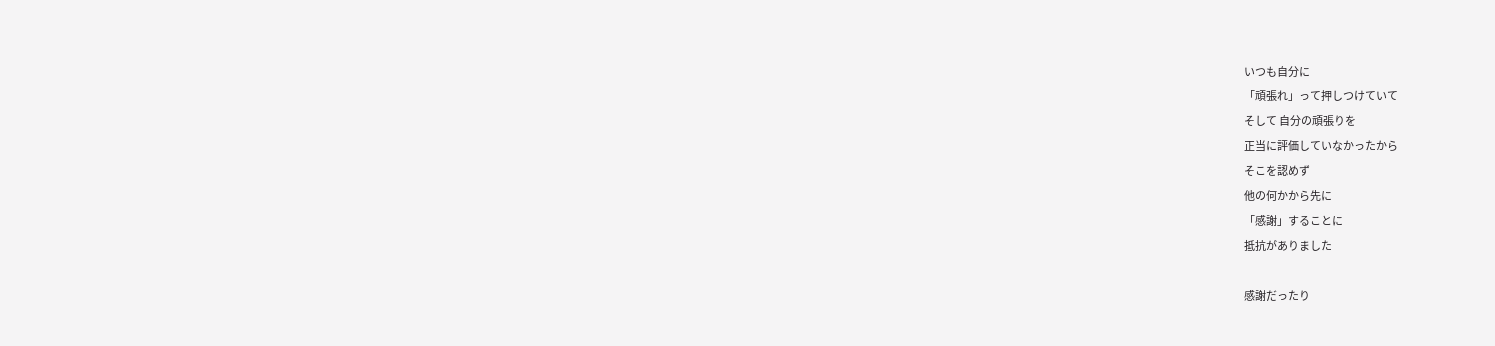いつも自分に
「頑張れ」って押しつけていて
そして 自分の頑張りを
正当に評価していなかったから
そこを認めず
他の何かから先に
「感謝」することに
抵抗がありました

感謝だったり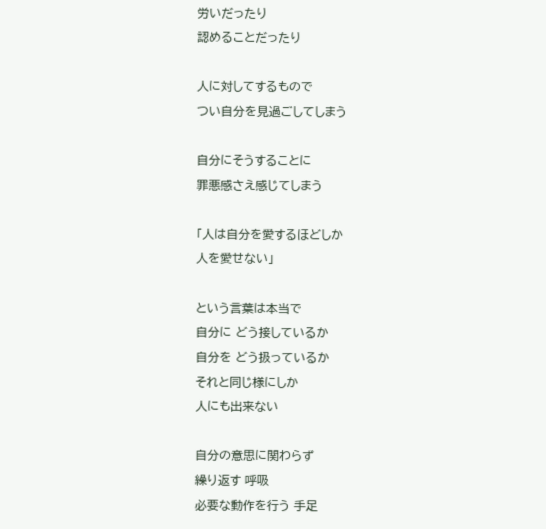労いだったり
認めることだったり

人に対してするもので
つい自分を見過ごしてしまう

自分にそうすることに
罪悪感さえ感じてしまう

「人は自分を愛するほどしか
人を愛せない」

という言葉は本当で
自分に どう接しているか
自分を どう扱っているか
それと同じ様にしか
人にも出来ない

自分の意思に関わらず
繰り返す 呼吸
必要な動作を行う 手足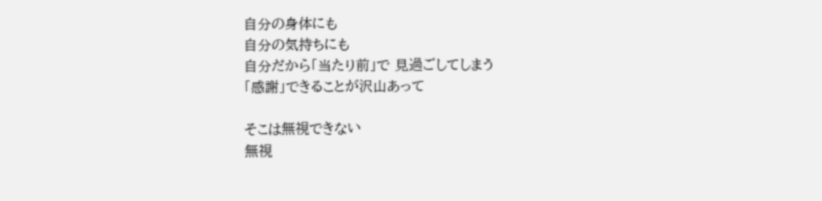自分の身体にも
自分の気持ちにも
自分だから「当たり前」で 見過ごしてしまう
「感謝」できることが沢山あって

そこは無視できない
無視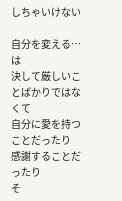しちゃいけない

自分を変える…は
決して厳しいことばかりではなくて
自分に愛を持つことだったり
感謝することだったり
そ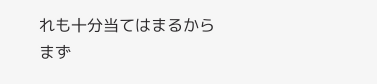れも十分当てはまるから
まず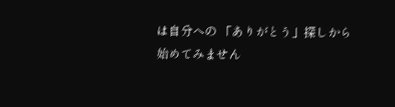は自分への 「ありがとう」探しから
始めてみません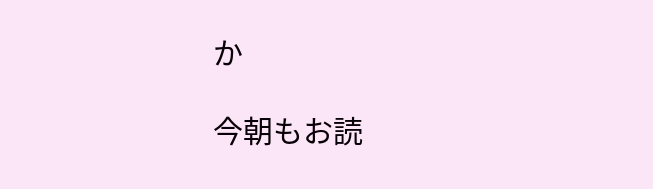か

今朝もお読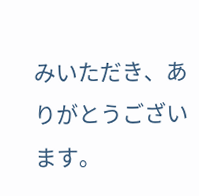みいただき、ありがとうございます。